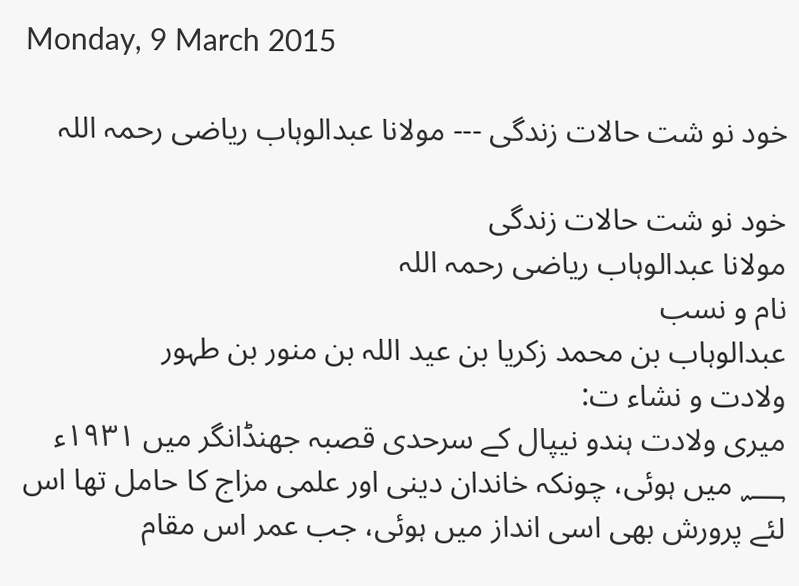Monday, 9 March 2015

خود نو شت حالات زندگی --- مولانا عبدالوہاب ریاضی رحمہ اللہ

خود نو شت حالات زندگی
مولانا عبدالوہاب ریاضی رحمہ اللہ
نام و نسب
عبدالوہاب بن محمد زکریا بن عید اللہ بن منور بن طہور
ولادت و نشاء ت:
میری ولادت ہندو نیپال کے سرحدی قصبہ جھنڈانگر میں ۱۹۳۱ء ؁ میں ہوئی، چونکہ خاندان دینی اور علمی مزاج کا حامل تھا اس لئے پرورش بھی اسی انداز میں ہوئی، جب عمر اس مقام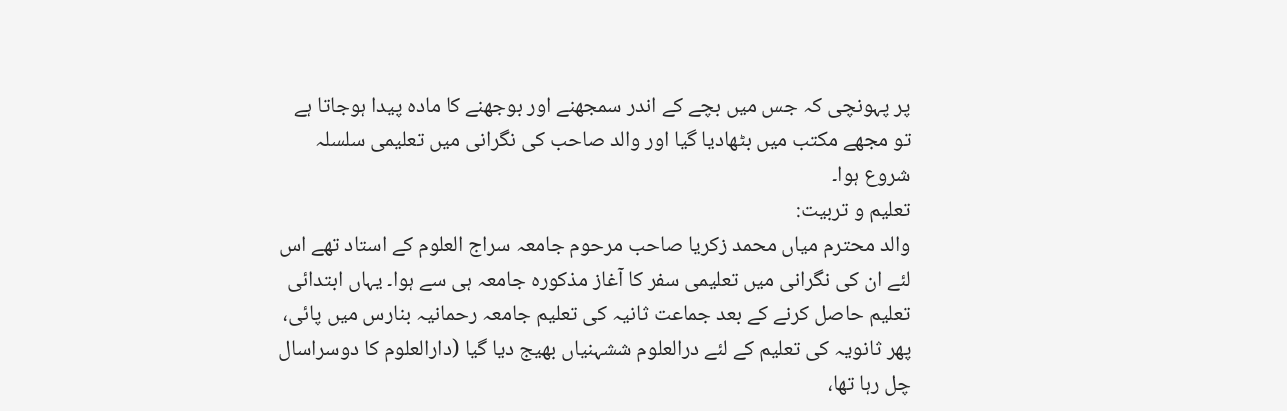پر پہونچی کہ جس میں بچے کے اندر سمجھنے اور بوجھنے کا مادہ پیدا ہوجاتا ہے تو مجھے مکتب میں بٹھادیا گیا اور والد صاحب کی نگرانی میں تعلیمی سلسلہ شروع ہوا۔
تعلیم و تربیت:
والد محترم میاں محمد زکریا صاحب مرحوم جامعہ سراج العلوم کے استاد تھے اس لئے ان کی نگرانی میں تعلیمی سفر کا آغاز مذکورہ جامعہ ہی سے ہوا۔ یہاں ابتدائی تعلیم حاصل کرنے کے بعد جماعت ثانیہ کی تعلیم جامعہ رحمانیہ بنارس میں پائی، پھر ثانویہ کی تعلیم کے لئے درالعلوم ششہنیاں بھیج دیا گیا (دارالعلوم کا دوسراسال چل رہا تھا،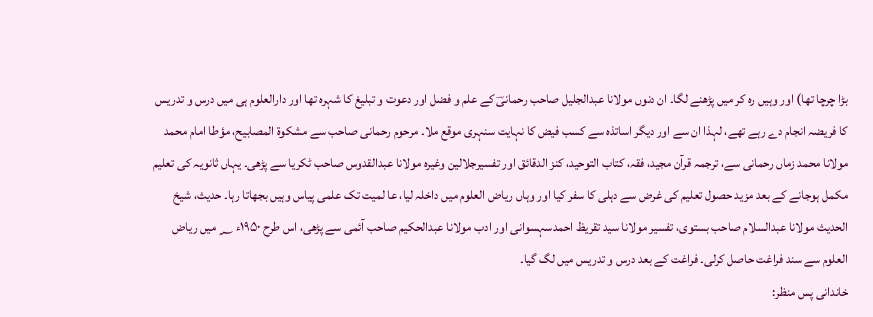بڑا چرچا تھا) اور وہیں رہ کر میں پڑھنے لگا۔ ان دنوں مولانا عبدالجلیل صاحب رحمانیؔ کے علم و فضل اور دعوت و تبلیغ کا شہرہ تھا اور دارالعلوم ہی میں درس و تدریس کا فریضہ انجام دے رہے تھے، لہذا ان سے اور دیگر اساتذہ سے کسب فیض کا نہایت سنہری موقع ملا۔ مرحوم رحمانی صاحب سے مشکوۃ المصابیح، مؤطا امام محمد مولانا محمد زماں رحمانی سے، ترجمہ قرآن مجید، فقہ، کتاب التوحید، کنز الدقائق اور تفسیرجلالین وغیرہ مولانا عبدالقدوس صاحب ٹکریا سے پڑھی۔ یہاں ثانویہ کی تعلیم مکمل ہوجانے کے بعد مزید حصول تعلیم کی غرض سے دہلی کا سفر کیا اور وہاں ریاض العلوم میں داخلہ لیا، عا لمیت تک علمی پیاس وہیں بجھاتا رہا۔ حدیث، شیخ الحدیث مولانا عبدالسلام صاحب بستوی، تفسیر مولانا سید تقریظ احمدسہسوانی اور ادب مولانا عبدالحکیم صاحب آئمی سے پڑھی، اس طرح ۱۹۵۰ء ؁ میں ریاض العلوم سے سند فراغت حاصل کرلی۔ فراغت کے بعد درس و تدریس میں لگ گیا۔
خاندانی پس منظر: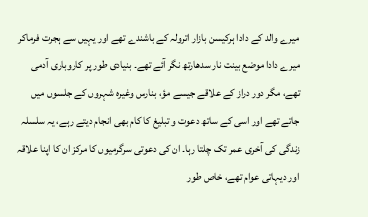میرے والد کے دادا ہرکیسن بازار اترولہ کے باشندے تھے اور یہیں سے ہجرت فرماکر میرے دادا موضع بینت نار سدھارتھ نگر آئے تھے۔ بنیادی طور پر کاروباری آدمی تھے، مگر دور دراز کے علاقے جیسے مؤ، بنارس وغیرہ شہروں کے جلسوں میں جاتے تھے اور اسی کے ساتھ دعوت و تبلیغ کا کام بھی انجام دیتے رہے، یہ سلسلہ زندگی کی آخری عمر تک چلتا رہا۔ ان کی دعوتی سرگرمیوں کا مرکز ان کا اپنا علاقہ اور دیہاتی عوام تھے، خاص طور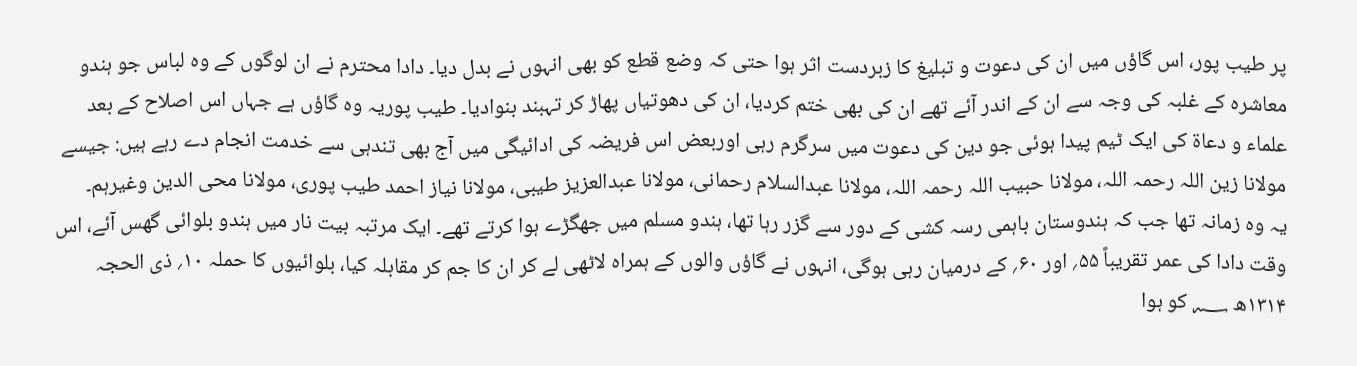پر طیب پور، اس گاؤں میں ان کی دعوت و تبلیغ کا زبردست اثر ہوا حتی کہ وضع قطع کو بھی انہوں نے بدل دیا۔ دادا محترم نے ان لوگوں کے وہ لباس جو ہندو معاشرہ کے غلبہ کی وجہ سے ان کے اندر آئے تھے ان کی بھی ختم کردیا، ان کی دھوتیاں پھاڑ کر تہبند بنوادیا۔ طیب پوریہ وہ گاؤں ہے جہاں اس اصلاح کے بعد علماء و دعاۃ کی ایک ٹیم پیدا ہوئی جو دین کی دعوت میں سرگرم رہی اوربعض اس فریضہ کی ادائیگی میں آج بھی تندہی سے خدمت انجام دے رہے ہیں: جیسے مولانا زین اللہ رحمہ اللہ، مولانا حبیب اللہ رحمہ اللہ، مولانا عبدالسلام رحمانی، مولانا عبدالعزیز طیبی، مولانا نیاز احمد طیب پوری، مولانا محی الدین وغیرہم۔
یہ وہ زمانہ تھا جب کہ ہندوستان باہمی رسہ کشی کے دور سے گزر رہا تھا، ہندو مسلم میں جھگڑے ہوا کرتے تھے۔ ایک مرتبہ بیت نار میں ہندو بلوائی گھس آئے، اس وقت دادا کی عمر تقریباً ۵۵؍ اور ۶۰؍ کے درمیان رہی ہوگی، انہوں نے گاؤں والوں کے ہمراہ لاٹھی لے کر ان کا جم کر مقابلہ کیا، بلوائیوں کا حملہ ۱۰؍ ذی الحجہ ۱۳۱۴ھ ؁ کو ہوا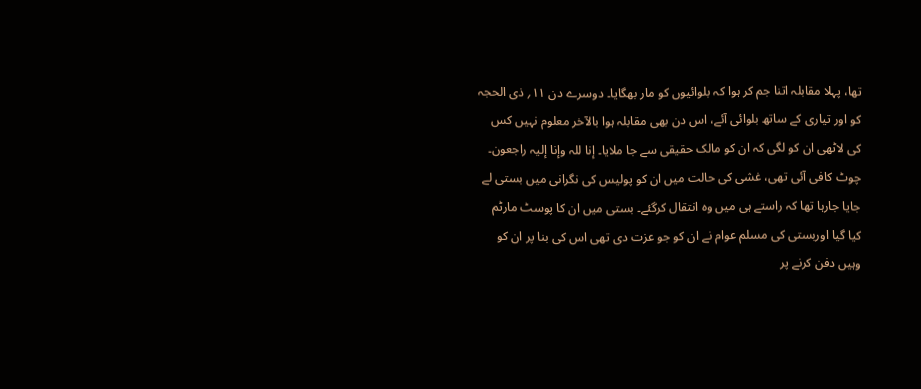تھا، پہلا مقابلہ اتنا جم کر ہوا کہ بلوائیوں کو مار بھگایا۔ دوسرے دن ۱۱؍ ذی الحجہ کو اور تیاری کے ساتھ بلوائی آئے، اس دن بھی مقابلہ ہوا بالآخر معلوم نہیں کس کی لاٹھی ان کو لگی کہ ان کو مالک حقیقی سے جا ملایا۔ إنا للہ وإنا إلیہ راجعون۔ چوٹ کافی آئی تھی، غشی کی حالت میں ان کو پولیس کی نگرانی میں بستی لے جایا جارہا تھا کہ راستے ہی میں وہ انتقال کرگئے۔ بستی میں ان کا پوسٹ مارٹم کیا گیا اوربستی کی مسلم عوام نے ان کو جو عزت دی تھی اس کی بنا پر ان کو وہیں دفن کرنے پر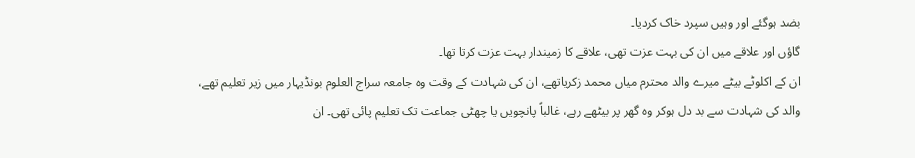بضد ہوگئے اور وہیں سپرد خاک کردیا۔
گاؤں اور علاقے میں ان کی بہت عزت تھی، علاقے کا زمیندار بہت عزت کرتا تھا۔
ان کے اکلوٹے بیٹے میرے والد محترم میاں محمد زکریاتھے، ان کی شہادت کے وقت وہ جامعہ سراج العلوم بونڈیہار میں زیر تعلیم تھے، والد کی شہادت سے بد دل ہوکر وہ گھر پر بیٹھے رہے، غالباً پانچویں یا چھٹی جماعت تک تعلیم پائی تھی۔ ان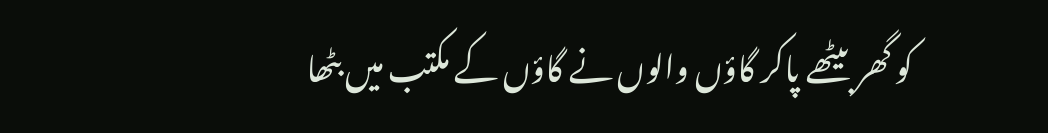کو گھر بیٹھے پاکر گاؤں والوں نے گاؤں کے مکتب میں بٹھا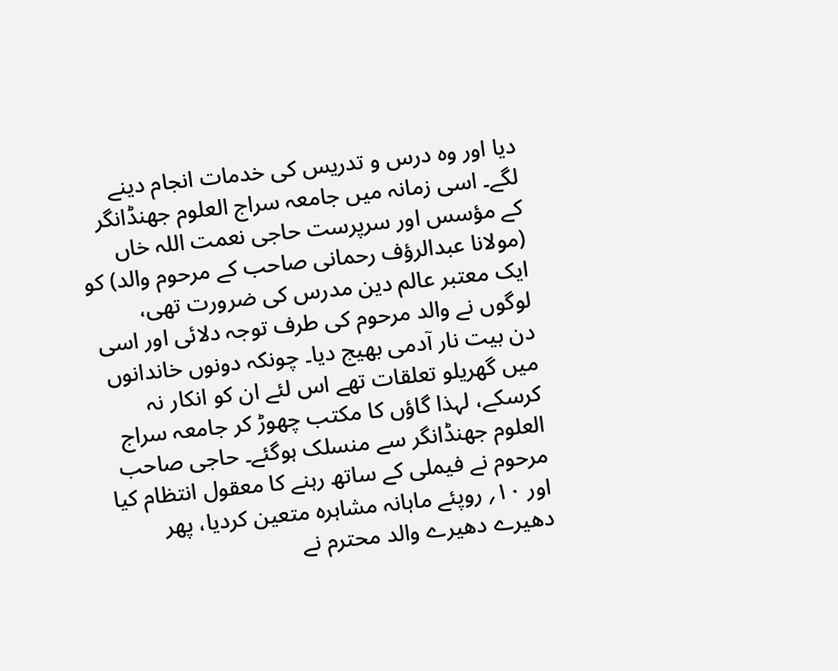دیا اور وہ درس و تدریس کی خدمات انجام دینے لگے۔ اسی زمانہ میں جامعہ سراج العلوم جھنڈانگر کے مؤسس اور سرپرست حاجی نعمت اللہ خاں (مولانا عبدالرؤف رحمانی صاحب کے مرحوم والد) کو ایک معتبر عالم دین مدرس کی ضرورت تھی، لوگوں نے والد مرحوم کی طرف توجہ دلائی اور اسی دن بیت نار آدمی بھیج دیا۔ چونکہ دونوں خاندانوں میں گھریلو تعلقات تھے اس لئے ان کو انکار نہ کرسکے، لہذا گاؤں کا مکتب چھوڑ کر جامعہ سراج العلوم جھنڈانگر سے منسلک ہوگئے۔ حاجی صاحب مرحوم نے فیملی کے ساتھ رہنے کا معقول انتظام کیا اور ۱۰؍ روپئے ماہانہ مشاہرہ متعین کردیا، پھر دھیرے دھیرے والد محترم نے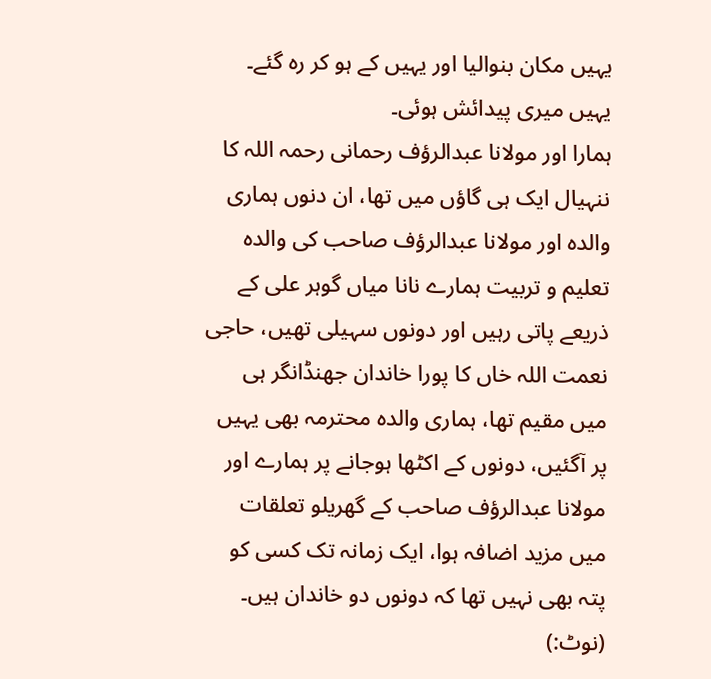یہیں مکان بنوالیا اور یہیں کے ہو کر رہ گئے۔ یہیں میری پیدائش ہوئی۔
ہمارا اور مولانا عبدالرؤف رحمانی رحمہ اللہ کا ننہیال ایک ہی گاؤں میں تھا، ان دنوں ہماری والدہ اور مولانا عبدالرؤف صاحب کی والدہ تعلیم و تربیت ہمارے نانا میاں گوہر علی کے ذریعے پاتی رہیں اور دونوں سہیلی تھیں، حاجی نعمت اللہ خاں کا پورا خاندان جھنڈانگر ہی میں مقیم تھا، ہماری والدہ محترمہ بھی یہیں پر آگئیں، دونوں کے اکٹھا ہوجانے پر ہمارے اور مولانا عبدالرؤف صاحب کے گھریلو تعلقات میں مزید اضافہ ہوا، ایک زمانہ تک کسی کو پتہ بھی نہیں تھا کہ دونوں دو خاندان ہیں۔
(نوٹ:)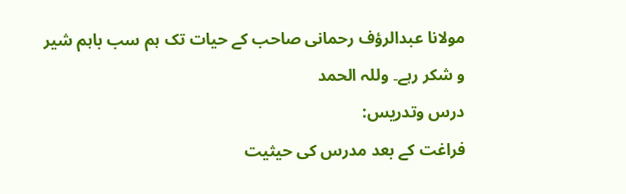مولانا عبدالرؤف رحمانی صاحب کے حیات تک ہم سب باہم شیر و شکر رہے۔ وللہ الحمد
درس وتدریس:
فراغت کے بعد مدرس کی حیثیت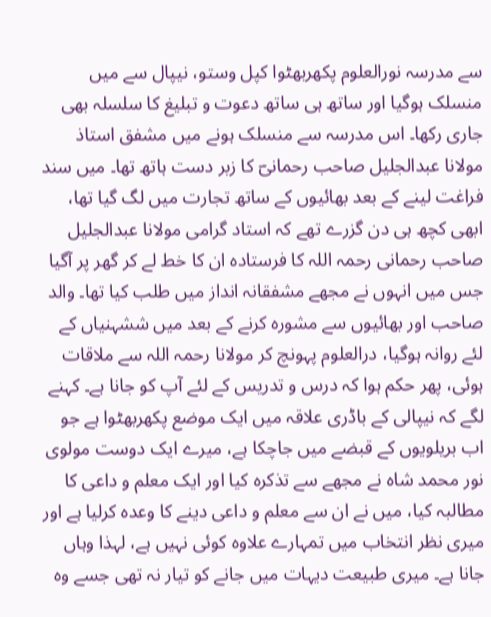سے مدرسہ نورالعلوم پکھربھٹوا کپل وستو، نیپال سے میں منسلک ہوگیا اور ساتھ ہی ساتھ دعوت و تبلیغ کا سلسلہ بھی جاری رکھا۔ اس مدرسہ سے منسلک ہونے میں مشفق استاذ مولانا عبدالجلیل صاحب رحمانیؔ کا زبر دست ہاتھ تھا۔ میں سند فراغت لینے کے بعد بھائیوں کے ساتھ تجارت میں لگ گیا تھا، ابھی کچھ ہی دن گزرے تھے کہ استاد گرامی مولانا عبدالجلیل صاحب رحمانی رحمہ اللہ کا فرستادہ ان کا خط لے کر گھر پر آگیا جس میں انہوں نے مجھے مشفقانہ انداز میں طلب کیا تھا۔ والد صاحب اور بھائیوں سے مشورہ کرنے کے بعد میں ششہنیاں کے لئے روانہ ہوگیا، درالعلوم پہونچ کر مولانا رحمہ اللہ سے ملاقات ہوئی، پھر حکم ہوا کہ درس و تدریس کے لئے آپ کو جانا ہے۔ کہنے لگے کہ نیپالی کے باڈری علاقہ میں ایک موضع پکھربھٹوا ہے جو اب بریلویوں کے قبضے میں جاچکا ہے، میرے ایک دوست مولوی نور محمد شاہ نے مجھے سے تذکرہ کیا اور ایک معلم و داعی کا مطالبہ کیا، میں نے ان سے معلم و داعی دینے کا وعدہ کرلیا ہے اور میری نظر انتخاب میں تمہارے علاوہ کوئی نہیں ہے، لہذا وہاں جانا ہے۔ میری طبیعت دیہات میں جانے کو تیار نہ تھی جسے وہ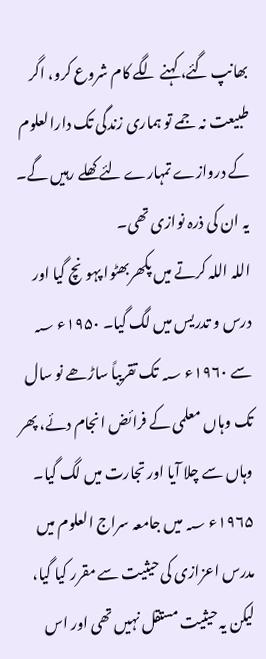بھانپ گئے، کہنے لگے کام شروع کرو، اگر طبیعت نہ جمے تو ہماری زندگی تک دارالعلوم کے دروازے تمہارے لئے کھلے رہیں گے۔ یہ ان کی ذرہ نوازی تھی۔
اللہ اللہ کرتے میں پکھربھٹوا پہونچ گیا اور درس و تدریس میں لگ گیا۔ ۱۹۵۰ء ؁ سے ۱۹۶۰ء ؁ تک تقریباً ساڑھے نو سال تک وہاں معلمی کے فرائض انجام دئے، پھر وہاں سے چلا آیا اور تجارت میں لگ گیا۔ ۱۹۶۵ء ؁ میں جامعہ سراج العلوم میں مدرس اعزازی کی حیثیت سے مقرر کیا گیا، لیکن یہ حیثیت مستقل نہیں تھی اور اس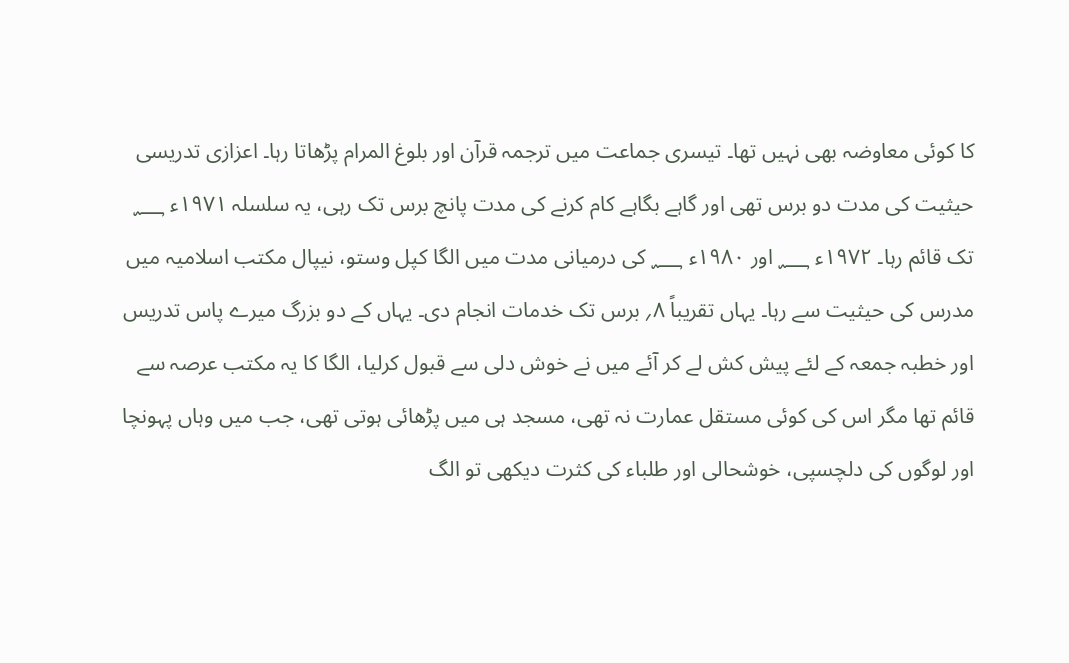کا کوئی معاوضہ بھی نہیں تھا۔ تیسری جماعت میں ترجمہ قرآن اور بلوغ المرام پڑھاتا رہا۔ اعزازی تدریسی حیثیت کی مدت دو برس تھی اور گاہے بگاہے کام کرنے کی مدت پانچ برس تک رہی، یہ سلسلہ ۱۹۷۱ء ؁ تک قائم رہا۔ ۱۹۷۲ء ؁ اور ۱۹۸۰ء ؁ کی درمیانی مدت میں الگا کپل وستو، نیپال مکتب اسلامیہ میں مدرس کی حیثیت سے رہا۔ یہاں تقریباً ۸؍ برس تک خدمات انجام دی۔ یہاں کے دو بزرگ میرے پاس تدریس اور خطبہ جمعہ کے لئے پیش کش لے کر آئے میں نے خوش دلی سے قبول کرلیا، الگا کا یہ مکتب عرصہ سے قائم تھا مگر اس کی کوئی مستقل عمارت نہ تھی، مسجد ہی میں پڑھائی ہوتی تھی، جب میں وہاں پہونچا اور لوگوں کی دلچسپی، خوشحالی اور طلباء کی کثرت دیکھی تو الگ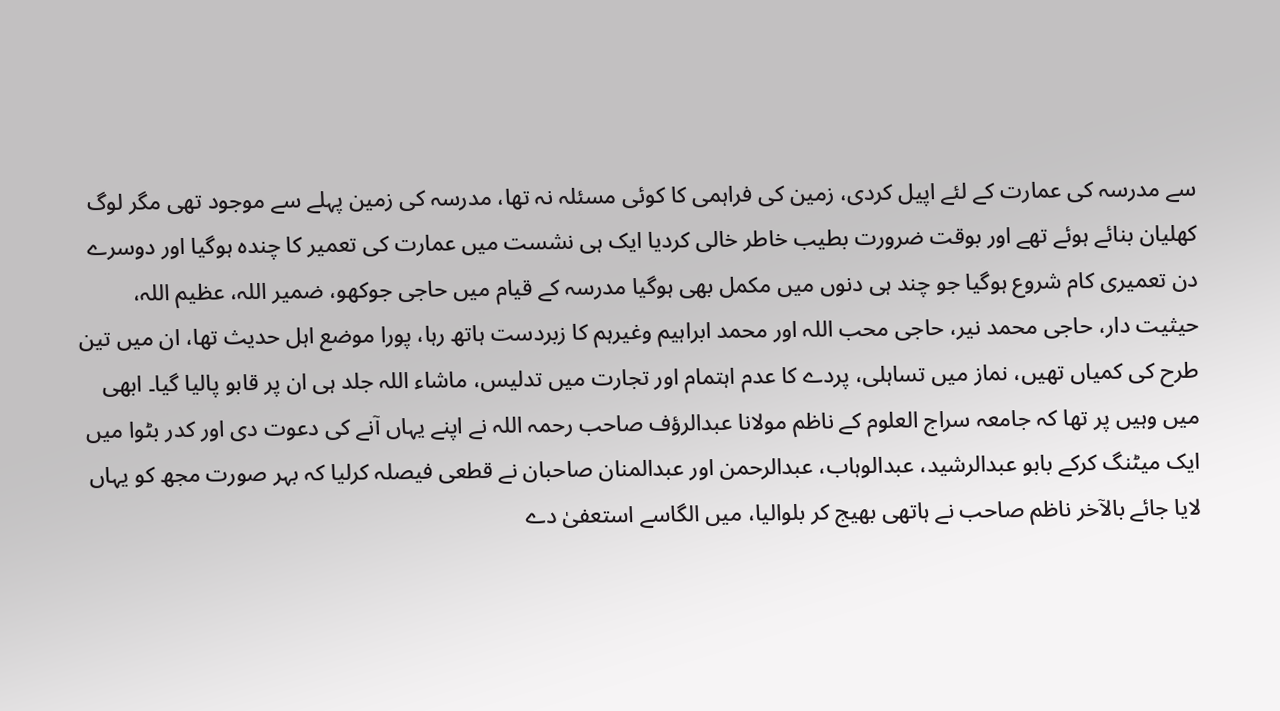سے مدرسہ کی عمارت کے لئے اپیل کردی، زمین کی فراہمی کا کوئی مسئلہ نہ تھا، مدرسہ کی زمین پہلے سے موجود تھی مگر لوگ کھلیان بنائے ہوئے تھے اور بوقت ضرورت بطیب خاطر خالی کردیا ایک ہی نشست میں عمارت کی تعمیر کا چندہ ہوگیا اور دوسرے دن تعمیری کام شروع ہوگیا جو چند ہی دنوں میں مکمل بھی ہوگیا مدرسہ کے قیام میں حاجی جوکھو، ضمیر اللہ، عظیم اللہ، حیثیت دار، حاجی محمد نیر، حاجی محب اللہ اور محمد ابراہیم وغیرہم کا زبردست ہاتھ رہا، پورا موضع اہل حدیث تھا، ان میں تین طرح کی کمیاں تھیں، نماز میں تساہلی، پردے کا عدم اہتمام اور تجارت میں تدلیس، ماشاء اللہ جلد ہی ان پر قابو پالیا گیا۔ ابھی میں وہیں پر تھا کہ جامعہ سراج العلوم کے ناظم مولانا عبدالرؤف صاحب رحمہ اللہ نے اپنے یہاں آنے کی دعوت دی اور کدر بٹوا میں ایک میٹنگ کرکے بابو عبدالرشید، عبدالوہاب، عبدالرحمن اور عبدالمنان صاحبان نے قطعی فیصلہ کرلیا کہ بہر صورت مجھ کو یہاں لایا جائے بالآخر ناظم صاحب نے ہاتھی بھیج کر بلوالیا، میں الگاسے استعفیٰ دے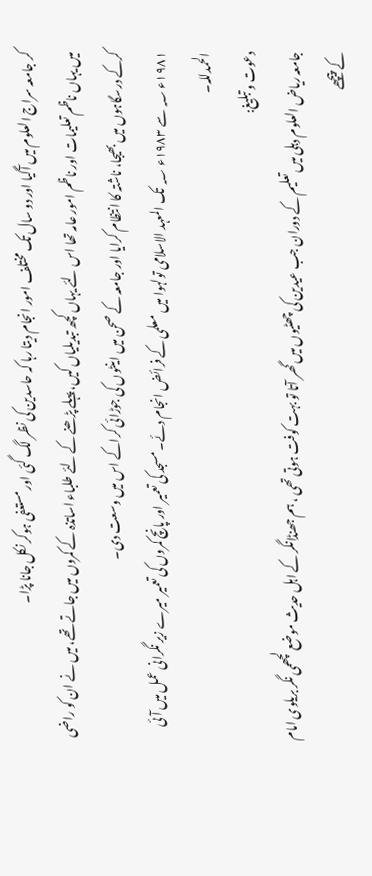کر جامعہ سراج العلوم میں آگیا اور دو سال تک مختلف امور انجام دیتا رہا کہ حاسدین کی نظر لگ گئی اور مستعفی ہوکر نکل جانا پڑا۔
میں یہاں ناظم تعلیمات اور ناظم امور عامہ تھا اس لئے یہاں کچھ تبدیلیاں کیں، پہلے پڑھنے کے لئے طلباء اساتذہ کے کمروں میں جاتے تھے، میں نے ان کو راضی کرکے درسگاہوں میں بھیجا، ناشتہ کا انتظام کرایا اور جامعہ کے صحن میں اینٹوں کی جوڑائی کراکے اس میں وسعت دی۔
۱۹۸۱ء ؁ سے ۱۹۸۳ء ؁ تک المعہد الاسلامی تولہوا میں معلمی کے فرائض انجام دئے۔ مسجد کی تعمیر اور پانچ کمروں کی تعمیر میرے زیر نگرانی عمل میں آئی الحمدللہ۔
دعوت و تبلیغ:
جامعہ ریاض العلوم دہلی میں تعلیم کے دوران جب عیدین کی چھٹیوں میں گھر آتا تو بہت کوفت ہوتی تھی ، ہم جھنڈانگر کے اہل حدیث موضع لچھمی نگر بریلوی امام کے پیچھے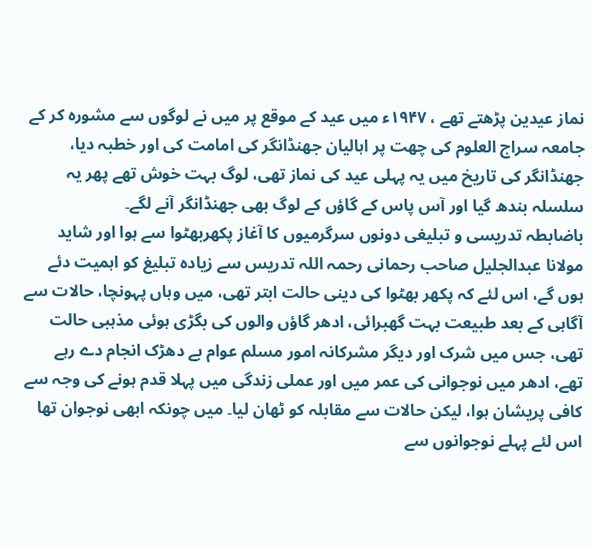نماز عیدین پڑھتے تھے ، ۱۹۴۷ء میں عید کے موقع پر میں نے لوگوں سے مشورہ کر کے جامعہ سراج العلوم کی چھت پر اہالیان جھنڈانگر کی امامت کی اور خطبہ دیا، جھنڈانگر کی تاریخ میں یہ پہلی عید کی نماز تھی، لوگ بہت خوش تھے پھر یہ سلسلہ بندھ گیا اور آس پاس کے گاؤں کے لوگ بھی جھنڈانگر آنے لگے۔
باضابطہ تدریسی و تبلیغی دونوں سرگرمیوں کا آغاز پکھربھٹوا سے ہوا اور شاید مولانا عبدالجلیل صاحب رحمانی رحمہ اللہ تدریس سے زیادہ تبلیغ کو اہمیت دئے ہوں گے، اس لئے کہ پکھر بھٹوا کی دینی حالت ابتر تھی، میں وہاں پہونچا، حالات سے آگاہی کے بعد طبیعت بہت گھبرائی، ادھر گاؤں والوں کی بگڑی ہوئی مذہبی حالت تھی، جس میں شرک اور دیگر مشرکانہ امور مسلم عوام بے دھڑک انجام دے رہے تھے، ادھر میں نوجوانی کی عمر میں اور عملی زندگی میں پہلا قدم ہونے کی وجہ سے کافی پریشان ہوا، لیکن حالات سے مقابلہ کو ٹھان لیا۔ میں چونکہ ابھی نوجوان تھا اس لئے پہلے نوجوانوں سے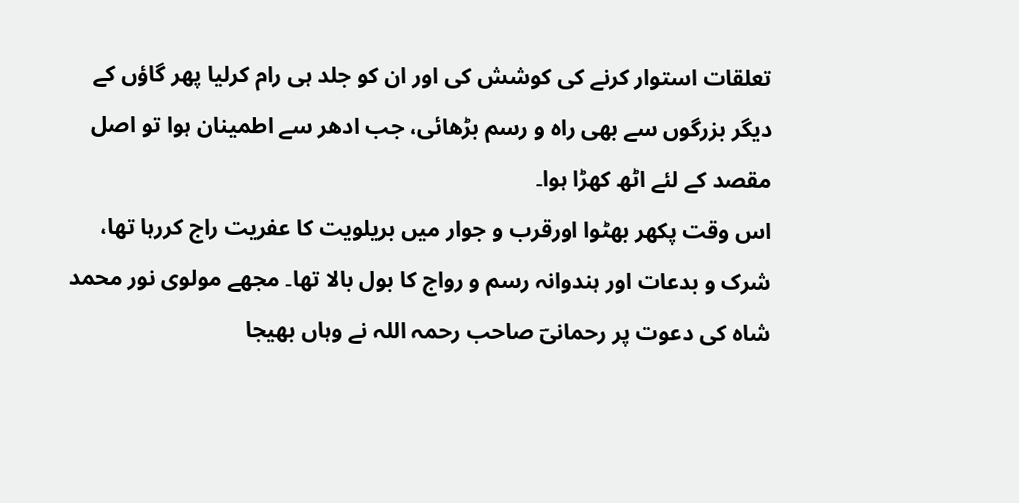تعلقات استوار کرنے کی کوشش کی اور ان کو جلد ہی رام کرلیا پھر گاؤں کے دیگر بزرگوں سے بھی راہ و رسم بڑھائی، جب ادھر سے اطمینان ہوا تو اصل مقصد کے لئے اٹھ کھڑا ہوا۔
اس وقت پکھر بھٹوا اورقرب و جوار میں بریلویت کا عفریت راج کررہا تھا، شرک و بدعات اور ہندوانہ رسم و رواج کا بول بالا تھا۔ مجھے مولوی نور محمد شاہ کی دعوت پر رحمانیؔ صاحب رحمہ اللہ نے وہاں بھیجا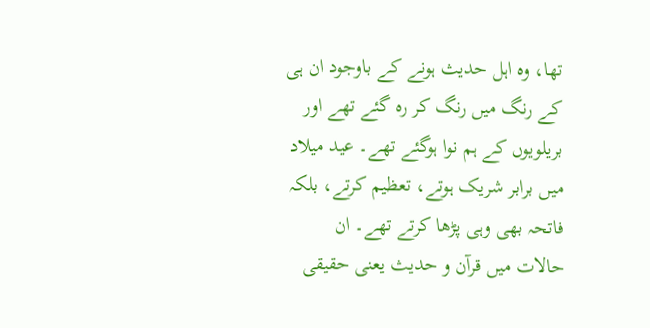تھا، وہ اہل حدیث ہونے کے باوجود ان ہی کے رنگ میں رنگ کر رہ گئے تھے اور بریلویوں کے ہم نوا ہوگئے تھے۔ عید میلاد میں برابر شریک ہوتے، تعظیم کرتے، بلکہ فاتحہ بھی وہی پڑھا کرتے تھے۔ ان حالات میں قرآن و حدیث یعنی حقیقی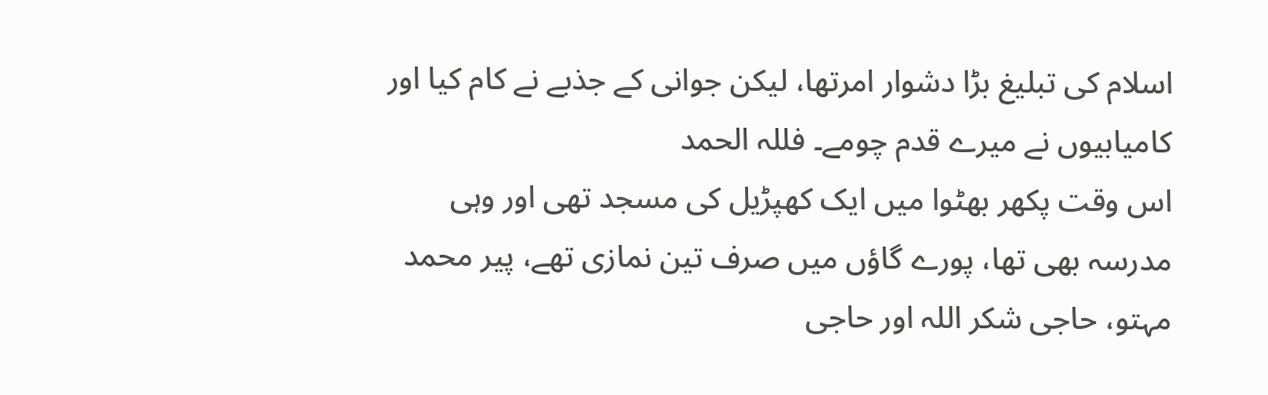اسلام کی تبلیغ بڑا دشوار امرتھا، لیکن جوانی کے جذبے نے کام کیا اور کامیابیوں نے میرے قدم چومے۔ فللہ الحمد
اس وقت پکھر بھٹوا میں ایک کھپڑیل کی مسجد تھی اور وہی مدرسہ بھی تھا، پورے گاؤں میں صرف تین نمازی تھے، پیر محمد مہتو، حاجی شکر اللہ اور حاجی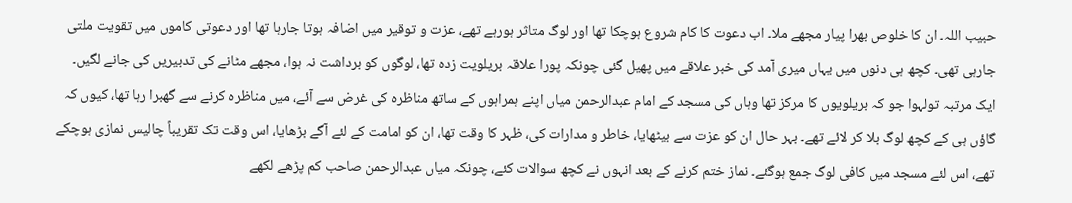حبیب اللہ۔ ان کا خلوص بھرا پیار مجھے ملا۔ اب دعوت کا کام شروع ہوچکا تھا اور لوگ متاثر ہورہے تھے، عزت و توقیر میں اضافہ ہوتا جارہا تھا اور دعوتی کاموں میں تقویت ملتی جارہی تھی۔ کچھ ہی دنوں میں یہاں میری آمد کی خبر علاقے میں پھیل گئی چونکہ پورا علاقہ بریلویت زدہ تھا، لوگوں کو برداشت نہ ہوا، مجھے مٹانے کی تدبیریں کی جانے لگیں۔ ایک مرتبہ تولہوا جو کہ بریلویوں کا مرکز تھا وہاں کی مسجد کے امام عبدالرحمن میاں اپنے ہمراہوں کے ساتھ مناظرہ کی غرض سے آئے، میں مناظرہ کرنے سے گھبرا رہا تھا، کیوں کہ گاؤں ہی کے کچھ لوگ بلا کر لائے تھے۔ بہر حال ان کو عزت سے بیٹھایا، خاطر و مدارات کی، ظہر کا وقت تھا، ان کو امامت کے لئے آگے بڑھایا، اس وقت تک تقریباً چالیس نمازی ہوچکے تھے، اس لئے مسجد میں کافی لوگ جمع ہوگئے۔ نماز ختم کرنے کے بعد انہوں نے کچھ سوالات کئے، چونکہ میاں عبدالرحمن صاحب کم پڑھے لکھے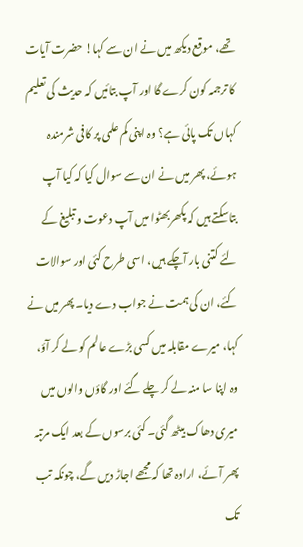تھے، موقع دیکھ میں نے ان سے کہا! حضرت آیات کا ترجمہ کون کرے گا اور آپ بتائیں کہ حدیث کی تعلیم کہاں تک پائی ہے؟ وہ اپنی کم علمی پر کافی شرمندہ ہوئے، پھر میں نے ان سے سوال کیا کہ کیا آپ بتاسکتے ہیں کہ پکھربھٹوا میں آپ دعوت و تبلیغ کے لئے کتنی بار آچکے ہیں، اسی طرح کئی اور سوالات کئے، ان کی ہمت نے جواب دے دیا۔ پھر میں نے کہا، میرے مقابلہ میں کسی بڑے عالم کو لے کر آؤ، وہ اپنا سا منہ لے کر چلے گئے اور گاؤں والوں میں میری دھاک بیٹھ گئی۔ کئی برسوں کے بعد ایک مرتبہ پھر آئے، ارادہ تھا کہ مجھے اجاڑ دیں گے، چونکہ تب تک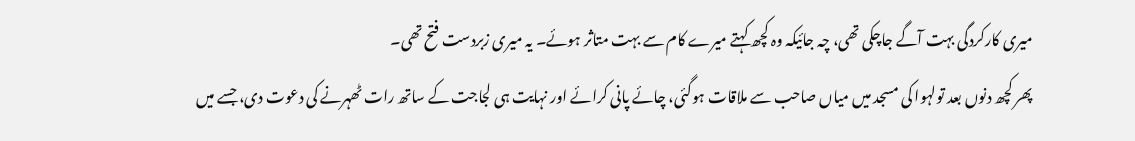میری کارکردگی بہت آگے جاچکی تھی، چہ جائیکہ وہ کچھ کہتے میرے کام سے بہت متاثر ہوئے۔ یہ میری زبردست فتح تھی۔
پھر کچھ دنوں بعد تولہوا کی مسجد میں میاں صاحب سے ملاقات ہوگئی، چائے پانی کرائے اور نہایت ہی لجاجت کے ساتھ رات ٹھہرنے کی دعوت دی، جسے میں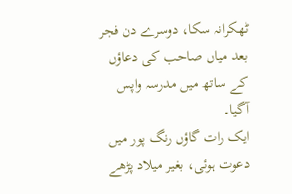ٹھکرانہ سکا، دوسرے دن فجر بعد میاں صاحب کی دعاؤں کے ساتھ میں مدرسہ واپس آگیا۔
ایک رات گاؤں رنگ پور میں دعوت ہوئی، بغیر میلاد پڑھے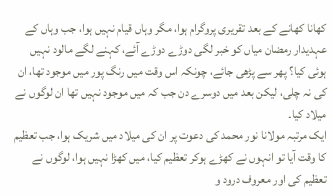کھانا کھانے کے بعد تقریری پروگرام ہوا، مگر وہاں قیام نہیں ہوا، جب وہاں کے عہدیدار رمضان میاں کو خبر لگی دوڑے دوڑے آئے، کہنے لگے مالود نہیں ہوئی کیا؟ پھر سے پڑھی جائے، چونکہ اس وقت میں رنگ پور میں موجود تھا، ان کی نہ چلی، لیکن بعد میں دوسرے دن جب کہ میں موجود نہیں تھا ان لوگوں نے میلاد کیا۔
ایک مرتبہ مولانا نور محمد کی دعوت پر ان کی میلاد میں شریک ہوا، جب تعظیم کا وقت آیا تو انہوں نے کھڑے ہوکر تعظیم کیا، میں کھڑا نہیں ہوا، لوگوں نے تعظیم کی اور معروف درود و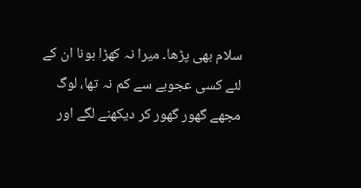سلام بھی پڑھا۔ میرا نہ کھڑا ہونا ان کے لئے کسی عجوبے سے کم نہ تھا، لوگ مجھے گھور گھور کر دیکھنے لگے اور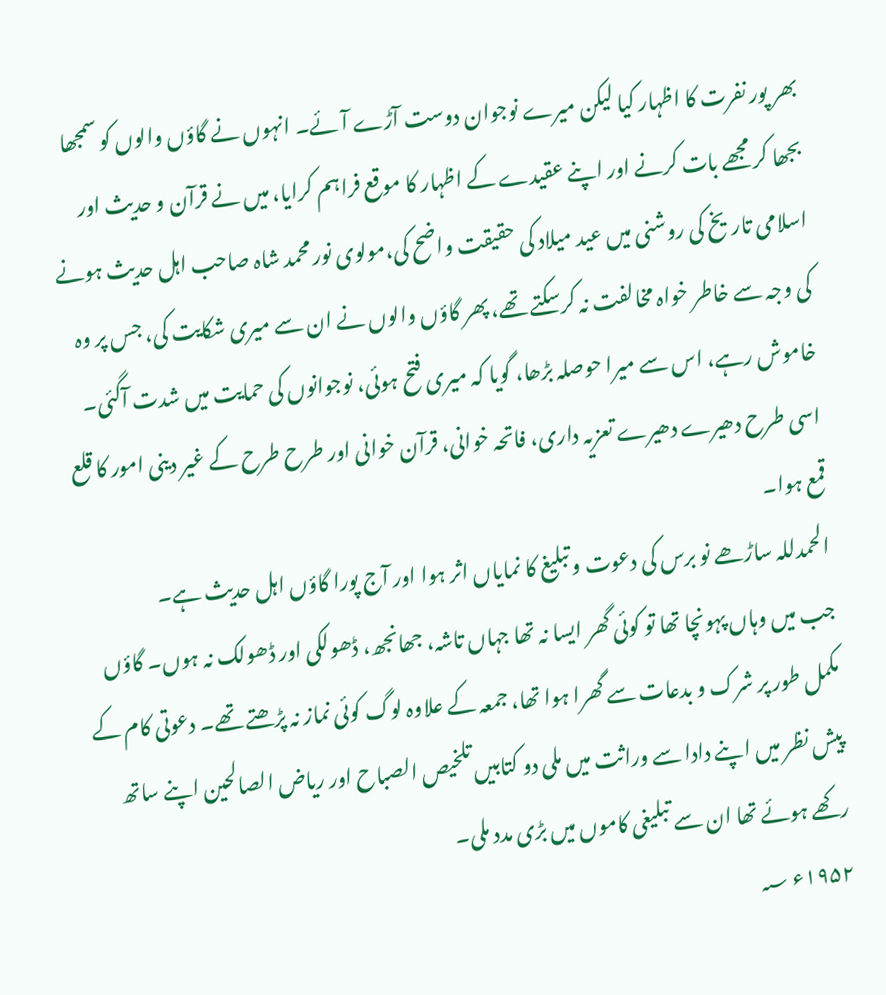بھر پور نفرت کا اظہار کیا لیکن میرے نوجوان دوست آڑے آئے۔ انہوں نے گاؤں والوں کو سمجھا بجھا کر مجھے بات کرنے اور اپنے عقیدے کے اظہار کا موقع فراہم کرایا، میں نے قرآن و حدیث اور اسلامی تاریخ کی روشنی میں عید میلاد کی حقیقت واضح کی،مولوی نور محمد شاہ صاحب اہل حدیث ہونے کی وجہ سے خاطر خواہ مخالفت نہ کرسکتے تھے، پھر گاؤں والوں نے ان سے میری شکایت کی، جس پر وہ خاموش رہے، اس سے میرا حوصلہ بڑھا، گویا کہ میری فتح ہوئی، نوجوانوں کی حمایت میں شدت آگئی۔ اسی طرح دھیرے دھیرے تعزیہ داری، فاتحہ خوانی، قرآن خوانی اور طرح طرح کے غیر دینی امور کا قلع قمع ہوا۔
الحمدللہ ساڑھے نو برس کی دعوت و تبلیغ کا نمایاں اثر ہوا اور آج پورا گاؤں اہل حدیث ہے۔
جب میں وہاں پہونچا تھا تو کوئی گھر ایسا نہ تھا جہاں تاشہ، جھانجھ، ڈھولکی اور ڈھولک نہ ہوں۔ گاؤں مکمل طور پر شرک و بدعات سے گھرا ہوا تھا، جمعہ کے علاوہ لوگ کوئی نماز نہ پڑھتے تھے۔ دعوتی کام کے پیش نظر میں اپنے دادا سے وراثت میں ملی دو کتابیں تلخیص الصباح اور ریاض الصالحین اپنے ساتھ رکھے ہوئے تھا ان سے تبلیغی کاموں میں بڑی مدد ملی۔
۱۹۵۲ء ؁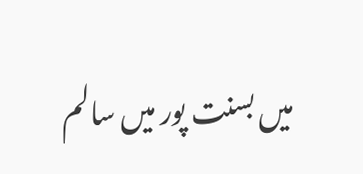میں بسنت پور میں سالم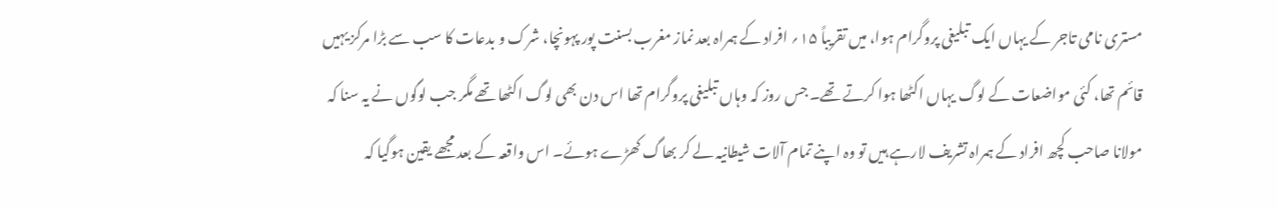مستری نامی تاجر کے یہاں ایک تبلیغی پروگرام ہوا، میں تقریباً ۱۵؍ افراد کے ہمراہ بعد نماز مغرب بسنت پور پہونچا، شرک و بدعات کا سب سے بڑا مرکز یہیں قائم تھا، کئی مواضعات کے لوگ یہاں اکٹھا ہوا کرتے تھے۔ جس روز کہ وہاں تبلیغی پروگرام تھا اس دن بھی لوگ اکٹھا تھے مگر جب لوگوں نے یہ سنا کہ مولانا صاحب کچھ افراد کے ہمراہ تشریف لارہے ہیں تو وہ اپنے تمام آلات شیطانیہ لے کر بھاگ کھڑے ہوئے۔ اس واقعہ کے بعد مجھے یقین ہوگیا کہ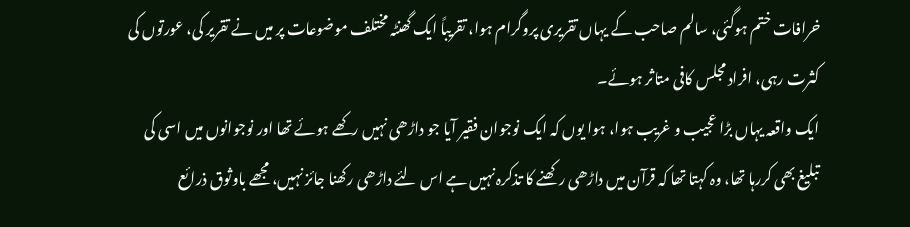خرافات ختم ہوگئی، سالم صاحب کے یہاں تقریری پروگرام ہوا، تقریباً ایک گھنٹہ مختلف موضوعات پر میں نے تقریر کی، عورتوں کی کثرت رہی، افراد مجلس کافی متاثر ہوئے۔
ایک واقعہ یہاں بڑا عجیب و غریب ہوا، ہوا یوں کہ ایک نوجوان فقیر آیا جو داڑھی نہیں رکھے ہوئے تھا اور نوجوانوں میں اسی کی تبلیغ بھی کررہا تھا، وہ کہتا تھا کہ قرآن میں داڑھی رکھنے کا تذکرہ نہیں ہے اس لئے داڑھی رکھنا جائز نہیں، مجھے باوثوق ذرائع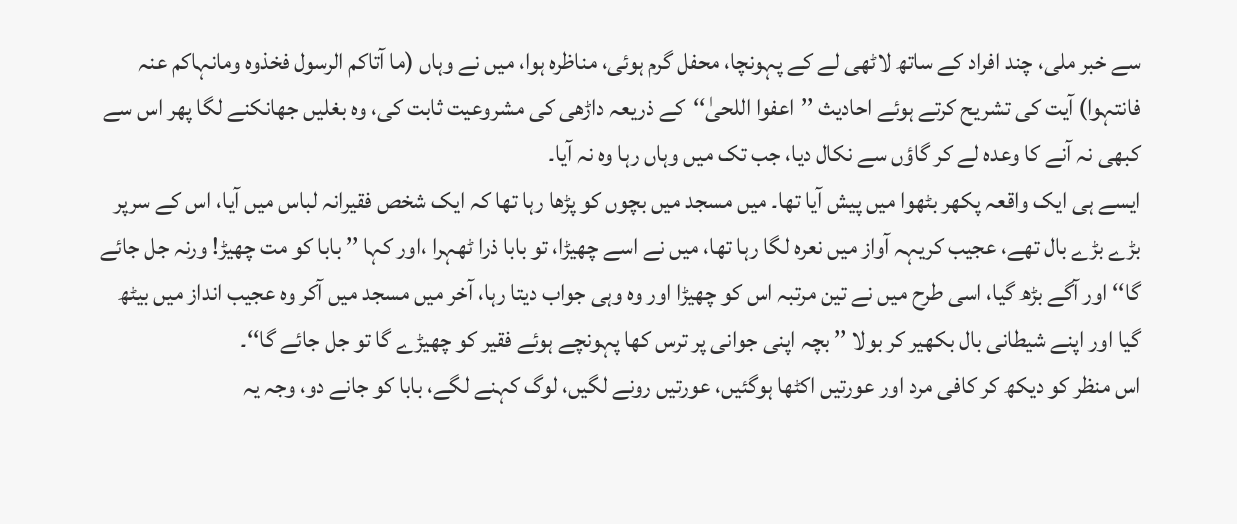سے خبر ملی، چند افراد کے ساتھ لاٹھی لے کے پہونچا، محفل گرم ہوئی، مناظرہ ہوا، میں نے وہاں (ما آتاکم الرسول فخذوہ ومانہاکم عنہ فانتہوا) آیت کی تشریح کرتے ہوئے احادیث ’’اعفوا اللحیٰ‘‘کے ذریعہ داڑھی کی مشروعیت ثابت کی، وہ بغلیں جھانکنے لگا پھر اس سے کبھی نہ آنے کا وعدہ لے کر گاؤں سے نکال دیا، جب تک میں وہاں رہا وہ نہ آیا۔
ایسے ہی ایک واقعہ پکھر بٹھوا میں پیش آیا تھا۔ میں مسجد میں بچوں کو پڑھا رہا تھا کہ ایک شخص فقیرانہ لباس میں آیا، اس کے سرپر بڑے بڑے بال تھے، عجیب کریہہ آواز میں نعرہ لگا رہا تھا، میں نے اسے چھیڑا، تو بابا ذرا ٹھہرا ،اور کہا ’’ بابا کو مت چھیڑ! ورنہ جل جائے گا‘‘ اور آگے بڑھ گیا، اسی طرح میں نے تین مرتبہ اس کو چھیڑا اور وہ وہی جواب دیتا رہا، آخر میں مسجد میں آکر وہ عجیب انداز میں بیٹھ گیا اور اپنے شیطانی بال بکھیر کر بولا ’’ بچہ اپنی جوانی پر ترس کھا پہونچے ہوئے فقیر کو چھیڑے گا تو جل جائے گا‘‘۔
اس منظر کو دیکھ کر کافی مرد اور عورتیں اکٹھا ہوگئیں، عورتیں رونے لگیں، لوگ کہنے لگے، بابا کو جانے دو، وجہ یہ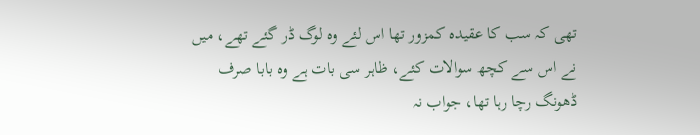تھی کہ سب کا عقیدہ کمزور تھا اس لئے وہ لوگ ڈر گئے تھے، میں نے اس سے کچھ سوالات کئے، ظاہر سی بات ہے وہ بابا صرف ڈھونگ رچا رہا تھا، جواب نہ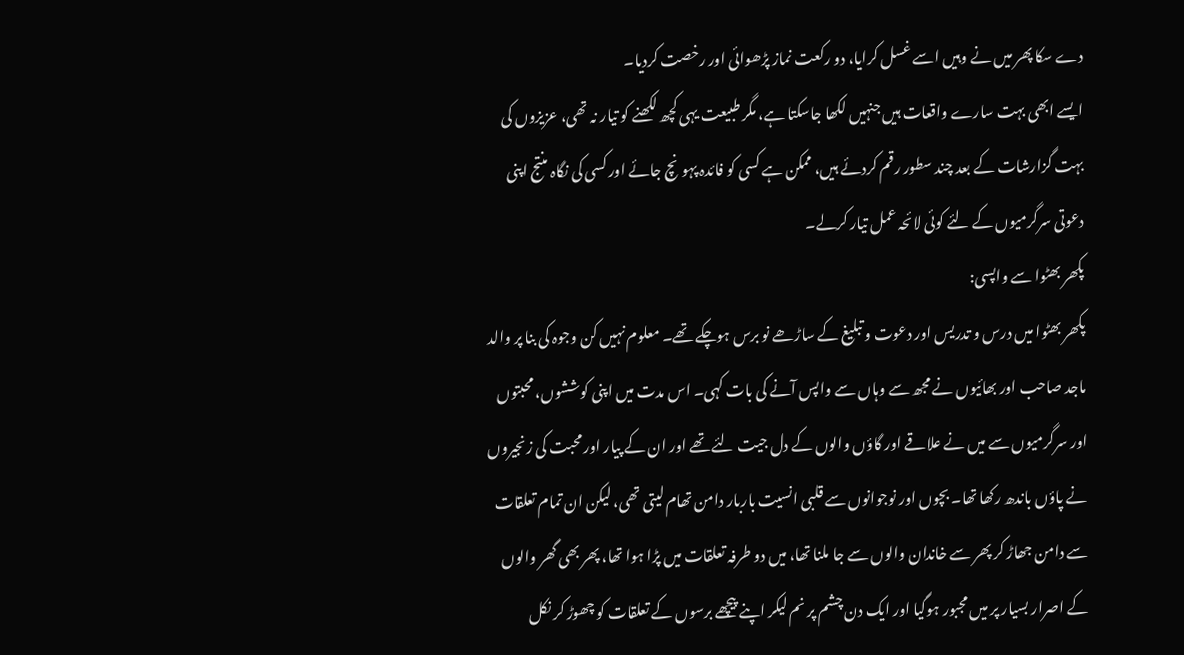دے سکا پھر میں نے وہیں اسے غسل کرایا، دو رکعت نماز پڑھوائی اور رخصت کردیا۔
ایسے ابھی بہت سارے واقعات ہیں جنہیں لکھا جاسکتا ہے، مگر طبیعت یہی کچھ لکھنے کو تیار نہ تھی، عزیزوں کی بہت گزارشات کے بعد چند سطور رقم کردئے ہیں، ممکن ہے کسی کو فائدہ پہونچ جائے اور کسی کی نگاہ منتج اپنی دعوتی سرگرمیوں کے لئے کوئی لائحہ عمل تیار کرلے۔
پکھر بھٹوا سے واپسی:
پکھر بھٹوا میں درس و تدریس اور دعوت و تبلیغ کے ساڑھے نو برس ہوچکے تھے۔ معلوم نہیں کن وجوہ کی بنا پر والد ماجد صاحب اور بھائیوں نے مجھ سے وہاں سے واپس آنے کی بات کہی۔ اس مدت میں اپنی کوششوں، محبتوں اور سرگرمیوں سے میں نے علاقے اور گاؤں والوں کے دل جیت لئے تھے اور ان کے پیار اور محبت کی زنجیروں نے پاؤں باندھ رکھا تھا۔ بچوں اور نوجوانوں سے قلبی انسیت باربار دامن تھام لیتی تھی، لیکن ان تمام تعلقات سے دامن جھاڑ کر پھر سے خاندان والوں سے جا ملنا تھا، میں دو طرفہ تعلقات میں پڑا ہوا تھا، پھر بھی گھر والوں کے اصرار بسیار پر میں مجبور ہوگیا اور ایک دن چشم پر نم لیکر اپنے پیچھے برسوں کے تعلقات کو چھوڑ کر نکل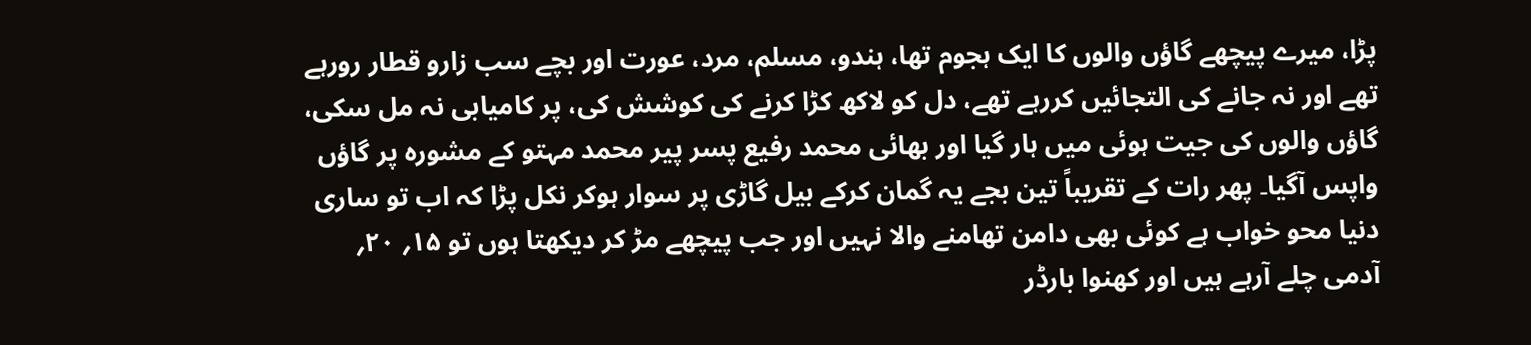پڑا، میرے پیچھے گاؤں والوں کا ایک ہجوم تھا، ہندو، مسلم، مرد، عورت اور بچے سب زارو قطار رورہے تھے اور نہ جانے کی التجائیں کررہے تھے، دل کو لاکھ کڑا کرنے کی کوشش کی، پر کامیابی نہ مل سکی، گاؤں والوں کی جیت ہوئی میں ہار گیا اور بھائی محمد رفیع پسر پیر محمد مہتو کے مشورہ پر گاؤں واپس آگیا۔ پھر رات کے تقریباً تین بجے یہ گمان کرکے بیل گاڑی پر سوار ہوکر نکل پڑا کہ اب تو ساری دنیا محو خواب ہے کوئی بھی دامن تھامنے والا نہیں اور جب پیچھے مڑ کر دیکھتا ہوں تو ۱۵؍ ۲۰؍ آدمی چلے آرہے ہیں اور کھنوا بارڈر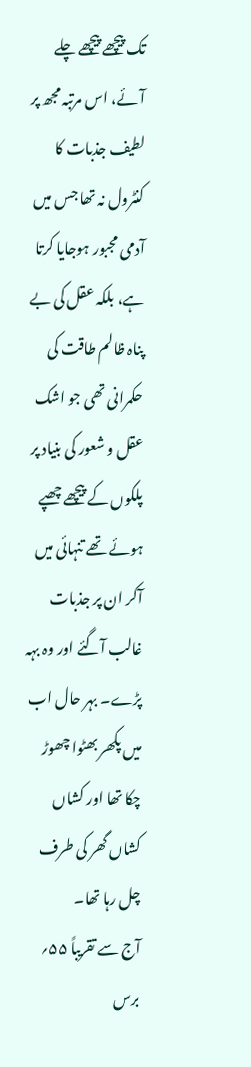تک پیچھے پیچھے چلے آئے، اس مرتبہ مجھ پر لطیف جذبات کا کنٹرول نہ تھا جس میں آدمی مجبور ہوجایا کرتا ہے، بلکہ عقل کی بے پناہ ظالم طاقت کی حکمرانی تھی جو اشک عقل و شعور کی بنیاد پر پلکوں کے پیچھے چھپے ہوئے تھے تنہائی میں آکر ان پر جذبات غالب آگئے اور وہ بہہ پڑے۔ بہر حال اب میں پکھر بھٹوا چھوڑ چکا تھا اور کشاں کشاں گھر کی طرف چل رہا تھا۔
آج سے تقریباً ۵۵؍ برس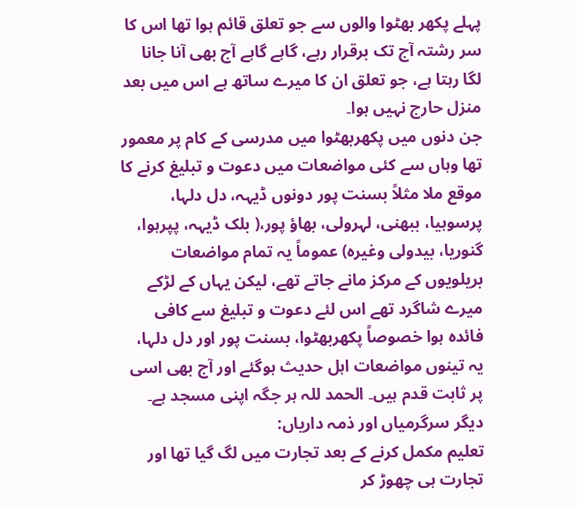پہلے پکھر بھٹوا والوں سے جو تعلق قائم ہوا تھا اس کا سر رشتہ آج تک برقرار رہے، گاہے گاہے آج بھی آنا جانا لگا رہتا ہے، جو تعلق ان کا میرے ساتھ ہے اس میں بعد منزل حارج نہیں ہوا۔
جن دنوں میں پکھربھٹوا میں مدرسی کے کام پر معمور تھا وہاں سے کئی مواضعات میں دعوت و تبلیغ کرنے کا موقع ملا مثلاً بسنت پور دونوں ڈیہہ، دل دلہا، پرسوہیا، ببھنی، لہرولی، بھاؤ پور،( بلک ڈیہہ، پپرہوا، گنوریا، بیدولی وغیرہ) عموماً یہ تمام مواضعات بریلویوں کے مرکز مانے جاتے تھے، لیکن یہاں کے لڑکے میرے شاگرد تھے اس لئے دعوت و تبلیغ سے کافی فائدہ ہوا خصوصاً پکھربھٹوا، بسنت پور اور دل دلہا، یہ تینوں مواضعات اہل حدیث ہوگئے اور آج بھی اسی پر ثابت قدم ہیں۔ الحمد للہ ہر جگہ اپنی مسجد ہے۔
دیگر سرگرمیاں اور ذمہ داریاں:
تعلیم مکمل کرنے کے بعد تجارت میں لگ گیا تھا اور تجارت ہی چھوڑ کر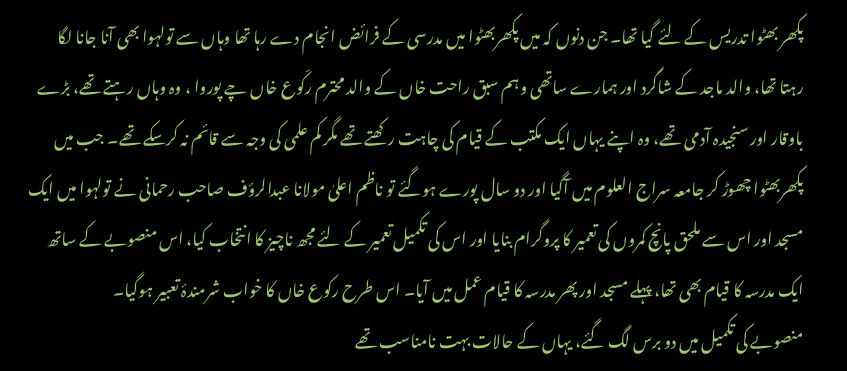پکھر بھٹوا تدریس کے لئے گیا تھا۔ جن دنوں کہ میں پکھربھٹوا میں مدرسی کے فرائض انجام دے رہا تھا وہاں سے تولہوا بھی آنا جانا لگا رہتا تھا، والد ماجد کے شاگرد اور ہمارے ساتھی وہم سبق راحت خاں کے والد محترم رکّوع خاں چے پوروا ، وہ وہاں رہتے تھے، بڑے باوقار اور سنجیدہ آدمی تھے، وہ اپنے یہاں ایک مکتب کے قیام کی چاہت رکھتے تھے مگر کم علمی کی وجہ سے قائم نہ کرسکے تھے۔ جب میں پکھربھٹوا چھوڑ کر جامعہ سراج العلوم میں آگیا اور دو سال پورے ہوگئے تو ناظم اعلیٰ مولانا عبدالرؤف صاحب رحمانی نے تولہوا میں ایک مسجد اور اس سے ملحق پانچ کمروں کی تعمیر کا پروگرام بنایا اور اس کی تکمیل تعمیر کے لئے مجھ ناچیز کا انتخاب کیا، اس منصوبے کے ساتھ ایک مدرسہ کا قیام بھی تھا، پہلے مسجد اور پھر مدرسہ کا قیام عمل میں آیا۔ اس طرح رکوع خاں کا خواب شرمندۂ تعبیر ہوگیا۔
منصوبے کی تکمیل میں دو برس لگ گئے، یہاں کے حالات بہت نامناسب تھے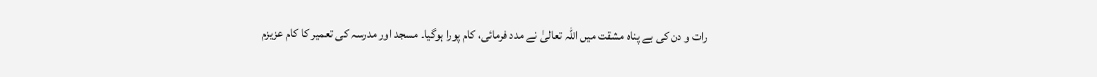رات و دن کی بے پناہ مشقت میں اللہ تعالیٰ نے مدد فرمائی، کام پورا ہوگیا۔ مسجد اور مدرسہ کی تعمیر کا کام عزیزم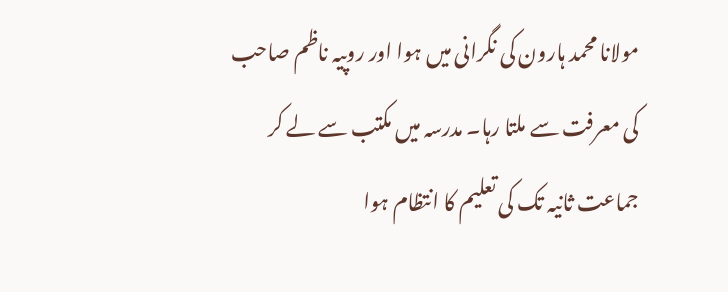مولانا محمد ہارون کی نگرانی میں ہوا اور روپیہ ناظم صاحب کی معرفت سے ملتا رہا۔ مدرسہ میں مکتب سے لے کر جماعت ثانیہ تک کی تعلیم کا انتظام ہوا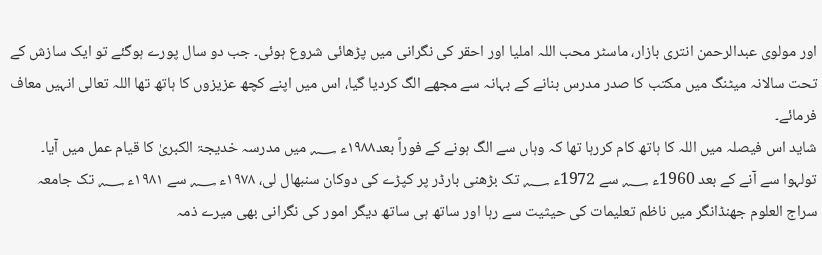اور مولوی عبدالرحمن انتری بازار، ماسٹر محب اللہ املیا اور احقر کی نگرانی میں پڑھائی شروع ہوئی۔ جب دو سال پورے ہوگئے تو ایک سازش کے تحت سالانہ میٹنگ میں مکتب کا صدر مدرس بنانے کے بہانہ سے مجھے الگ کردیا گیا، اس میں اپنے کچھ عزیزوں کا ہاتھ تھا اللہ تعالی انہیں معاف فرمائے۔
شاید اس فیصلہ میں اللہ کا ہاتھ کام کررہا تھا کہ وہاں سے الگ ہونے کے فوراً بعد۱۹۸۸ء ؁ میں مدرسہ خدیجۃ الکبریٰ کا قیام عمل میں آیا۔
تولہوا سے آنے کے بعد 1960ء ؁ سے 1972ء ؁ تک بڑھنی بارڈر پر کپڑے کی دوکان سنبھال لی، ۱۹۷۸ء ؁ سے ۱۹۸۱ء ؁ تک جامعہ سراج العلوم جھنڈانگر میں ناظم تعلیمات کی حیثیت سے رہا اور ساتھ ہی ساتھ دیگر امور کی نگرانی بھی میرے ذمہ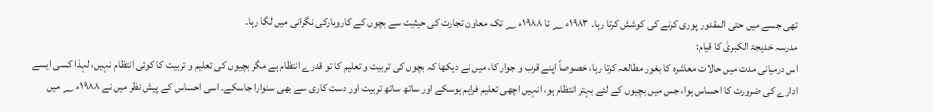تھی جسے میں حتی المقدور پوری کرنے کی کوشش کرتا رہا۔ ۱۹۸۳ء ؁ تا ۱۹۸۸ء ؁ تک معاون تجارت کی حیثیت سے بچوں کے کاروبارکی نگرانی میں لگا رہا۔
مدرسہ خدیجۃ الکبریٰ کا قیام:
اس درمیانی مدت میں حالات معاشرہ کا بغور مطالعہ کرتا رہا، خصوصاً اپنے قرب و جوار کا، میں نے دیکھا کہ بچوں کی تربیت و تعلیم کا تو قدرے انتظام ہے مگر بچیوں کی تعلیم و تربیت کا کوئی انتظام نہیں، لہذا کسی ایسے ادارے کی ضرورت کا احساس ہوا، جس میں بچیوں کے لئے بہتر انتظام ہو، انہیں اچھی تعلیم فراہم ہوسکے اور ساتھ ساتھ تربیت اور دست کاری سے بھی سنوارا جاسکے۔ اسی احساس کے پیش نظر میں نے ۱۹۸۸ء ؁ میں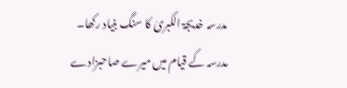مدرسہ خدیجۃ الکبریٰ کا سنگ بنیاد رکھا۔
مدرسہ کے قیام میں میرے صاحبزادے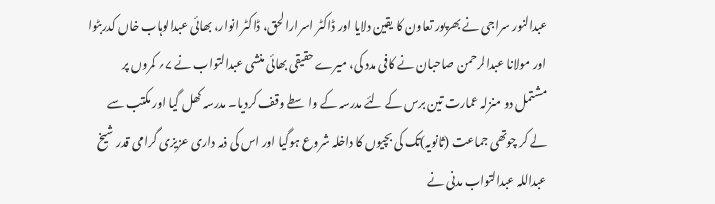عبدالنور سراجی نے بھرپور تعاون کا یقین دلایا اور ڈاکٹر اسرارالحق، ڈاکٹر انوار، بھائی عبدالوہاب خاں کدربٹوا اور مولانا عبدالرحمن صاحبان نے کافی مدد کی، میرے حقیقی بھائی منشی عبدالتواب نے ۷؍ کمروں پر مشتمل دو منزلہ عمارت تین برس کے لئے مدرسہ کے واسطے وقف کردیا۔ مدرسہ کھل گیا اور مکتب سے لے کر چوتھی جماعت (ثانویہ)تک کی بچیوں کا داخلہ شروع ہوگیا اور اس کی ذمہ داری عزیزی گرامی قدر شیخ عبداللہ عبدالتواب مدنی نے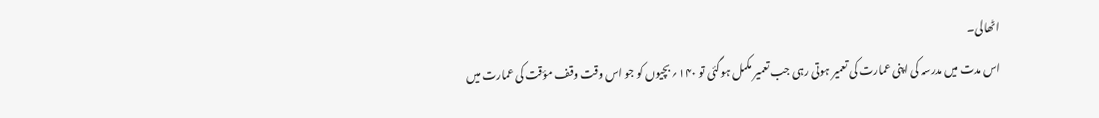اٹھالی۔
اس مدت میں مدرسہ کی اپنی عمارت کی تعمیر ہوتی رہی جب تعمیر مکمل ہوگئی تو ۱۴۰؍ بچیوں کو جو اس وقت وقف مؤقت کی عمارت میں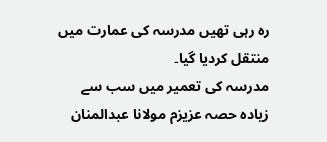رہ رہی تھیں مدرسہ کی عمارت میں منتقل کردیا گیا۔
مدرسہ کی تعمیر میں سب سے زیادہ حصہ عزیزم مولانا عبدالمنان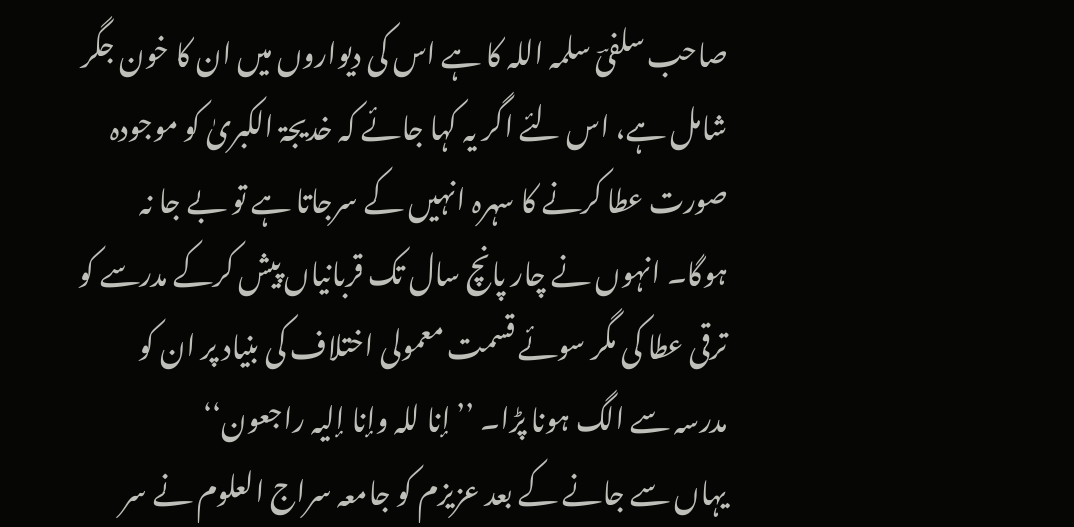صاحب سلفیؔ سلمہ اللہ کا ہے اس کی دیواروں میں ان کا خون جگر شامل ہے، اس لئے اگر یہ کہا جائے کہ خدیجۃ الکبریٰ کو موجودہ صورت عطا کرنے کا سہرہ انہیں کے سرجاتا ہے تو بے جا نہ ہوگا۔ انہوں نے چار پانچ سال تک قربانیاں پیش کرکے مدرسے کو ترقی عطا کی مگر سوئے قسمت معمولی اختلاف کی بنیاد پر ان کو مدرسہ سے الگ ہونا پڑا۔ ’’ إنا للہ وإنا إلیہ راجعون‘‘
یہاں سے جانے کے بعد عزیزم کو جامعہ سراج العلوم نے سر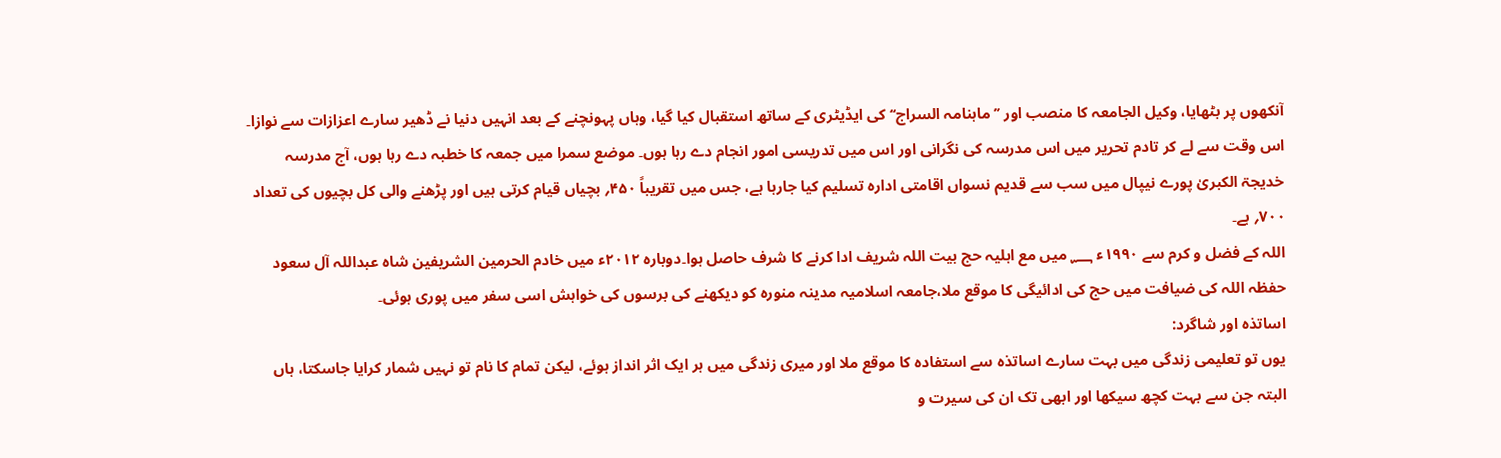آنکھوں پر بٹھایا، وکیل الجامعہ کا منصب اور ’’ ماہنامہ السراج‘‘ کی ایڈیٹری کے ساتھ استقبال کیا گیا، وہاں پہونچنے کے بعد انہیں دنیا نے ڈھیر سارے اعزازات سے نوازا۔
اس وقت سے لے کر تادم تحریر میں اس مدرسہ کی نگرانی اور اس میں تدریسی امور انجام دے رہا ہوں۔ موضع سمرا میں جمعہ کا خطبہ دے رہا ہوں، آج مدرسہ خدیجۃ الکبریٰ پورے نیپال میں سب سے قدیم نسواں اقامتی ادارہ تسلیم کیا جارہا ہے، جس میں تقریباً ۴۵۰؍ بچیاں قیام کرتی ہیں اور پڑھنے والی کل بچیوں کی تعداد ۷۰۰؍ ہے۔
اللہ کے فضل و کرم سے ۱۹۹۰ء ؁ میں مع اہلیہ حج بیت اللہ شریف ادا کرنے کا شرف حاصل ہوا۔دوبارہ ۲۰۱۲ء میں خادم الحرمین الشریفین شاہ عبداللہ آل سعود حفظہ اللہ کی ضیافت میں حج کی ادائیگی کا موقع ملا،جامعہ اسلامیہ مدینہ منورہ کو دیکھنے کی برسوں کی خواہش اسی سفر میں پوری ہوئی۔
اساتذہ اور شاگرد:
یوں تو تعلیمی زندگی میں بہت سارے اساتذہ سے استفادہ کا موقع ملا اور میری زندگی میں ہر ایک اثر انداز ہوئے، لیکن تمام کا نام تو نہیں شمار کرایا جاسکتا، ہاں البتہ جن سے بہت کچھ سیکھا اور ابھی تک ان کی سیرت و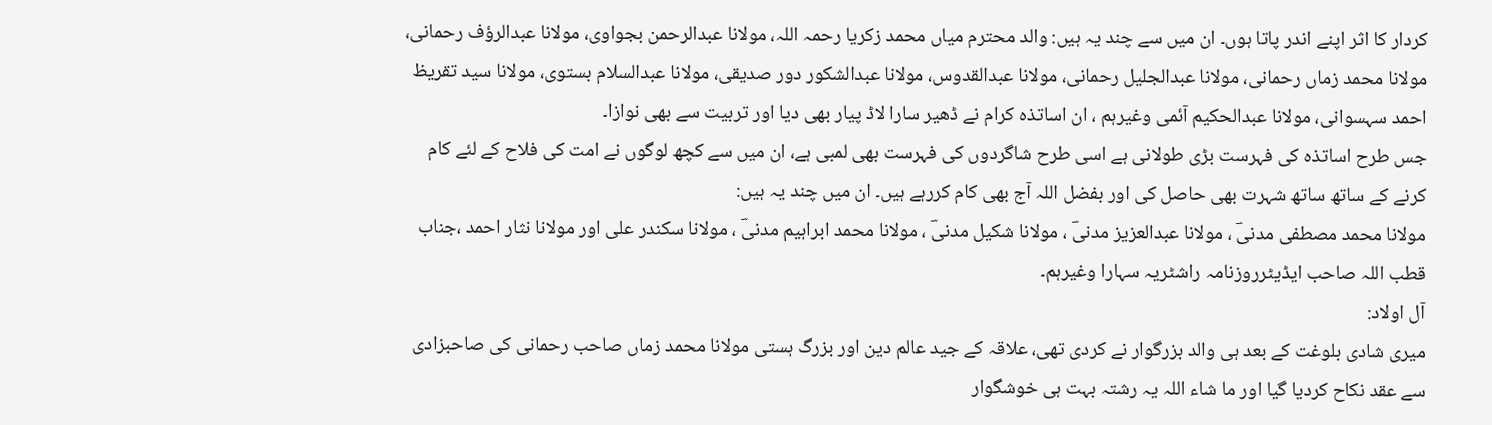کردار کا اثر اپنے اندر پاتا ہوں۔ ان میں سے چند یہ ہیں: والد محترم میاں محمد زکریا رحمہ اللہ، مولانا عبدالرحمن بجواوی، مولانا عبدالرؤف رحمانی، مولانا محمد زماں رحمانی، مولانا عبدالجلیل رحمانی، مولانا عبدالقدوس، مولانا عبدالشکور دور صدیقی، مولانا عبدالسلام بستوی، مولانا سید تقریظ احمد سہسوانی، مولانا عبدالحکیم آئمی وغیرہم ، ان اساتذہ کرام نے ڈھیر سارا لاڈ پیار بھی دیا اور تربیت سے بھی نوازا۔
جس طرح اساتذہ کی فہرست بڑی طولانی ہے اسی طرح شاگردوں کی فہرست بھی لمبی ہے، ان میں سے کچھ لوگوں نے امت کی فلاح کے لئے کام کرنے کے ساتھ ساتھ شہرت بھی حاصل کی اور بفضل اللہ آج بھی کام کررہے ہیں۔ ان میں چند یہ ہیں:
مولانا محمد مصطفی مدنیؔ ، مولانا عبدالعزیز مدنیؔ ، مولانا شکیل مدنیؔ ، مولانا محمد ابراہیم مدنیؔ ، مولانا سکندر علی اور مولانا نثار احمد ،جناب قطب اللہ صاحب ایڈیٹرروزنامہ راشٹریہ سہارا وغیرہم۔
آل اولاد:
میری شادی بلوغت کے بعد ہی والد بزرگوار نے کردی تھی، علاقہ کے جید عالم دین اور بزرگ ہستی مولانا محمد زماں صاحب رحمانی کی صاحبزادی سے عقد نکاح کردیا گیا اور ما شاء اللہ یہ رشتہ بہت ہی خوشگوار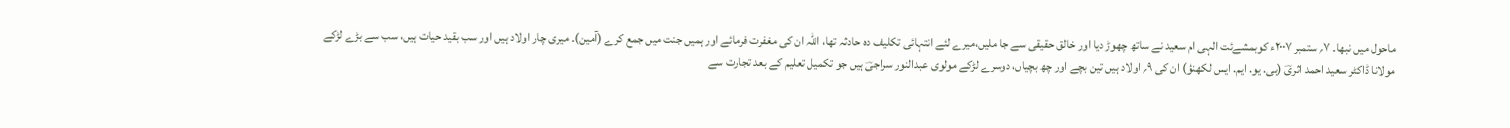ماحول میں نبھا۔ ۷؍ ستمبر ۲۰۰۷ء کوبمشےئت الہی ام سعید نے ساتھ چھوڑ دیا اور خالق حقیقی سے جا ملیں،میرے لئے انتہائی تکلیف دہ حادثہ تھا، اللہ ان کی مغفرت فرمائے اور ہمیں جنت میں جمع کرے (آمین)۔ میری چار اولاد ہیں اور سب بقید حیات ہیں، سب سے بڑے لڑکے مولانا ڈاکٹر سعید احمد اثریؔ (بی. یو. ایم. ایس لکھنؤ) ان کی ۹؍ اولاد ہیں تین بچے اور چھ بچیاں، دوسرے لڑکے مولوی عبدالنور سراجیؔ ہیں جو تکمیل تعلیم کے بعد تجارت سے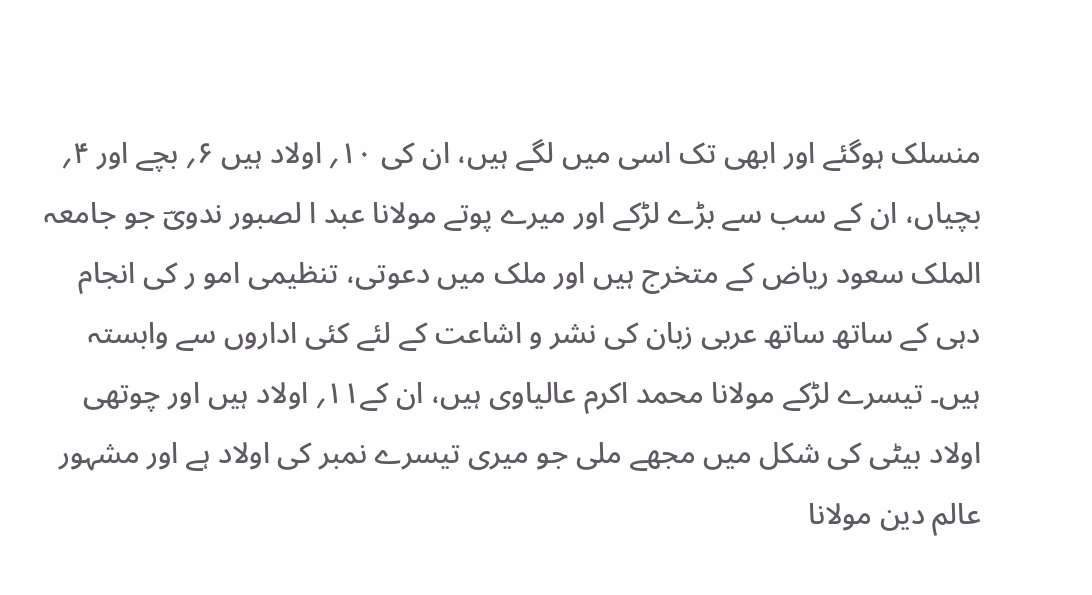منسلک ہوگئے اور ابھی تک اسی میں لگے ہیں، ان کی ۱۰؍ اولاد ہیں ۶؍ بچے اور ۴؍ بچیاں، ان کے سب سے بڑے لڑکے اور میرے پوتے مولانا عبد ا لصبور ندویؔ جو جامعہ الملک سعود ریاض کے متخرج ہیں اور ملک میں دعوتی، تنظیمی امو ر کی انجام دہی کے ساتھ ساتھ عربی زبان کی نشر و اشاعت کے لئے کئی اداروں سے وابستہ ہیں۔ تیسرے لڑکے مولانا محمد اکرم عالیاوی ہیں، ان کے۱۱؍ اولاد ہیں اور چوتھی اولاد بیٹی کی شکل میں مجھے ملی جو میری تیسرے نمبر کی اولاد ہے اور مشہور عالم دین مولانا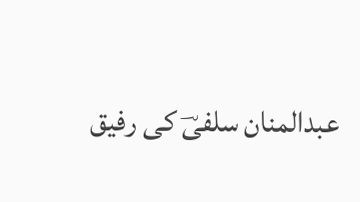عبدالمنان سلفیؔ کی رفیق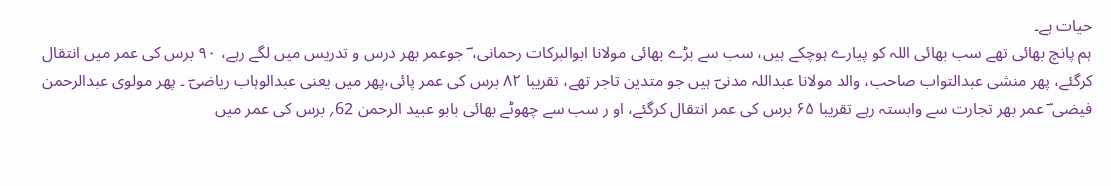حیات ہے۔
ہم پانچ بھائی تھے سب بھائی اللہ کو پیارے ہوچکے ہیں، سب سے بڑے بھائی مولانا ابوالبرکات رحمانی، ؔ جوعمر بھر درس و تدریس میں لگے رہے، ۹۰ برس کی عمر میں انتقال کرگئے، پھر منشی عبدالتواب صاحب، والد مولانا عبداللہ مدنیؔ ہیں جو متدین تاجر تھے، تقریبا ۸۲ برس کی عمر پائی،پھر میں یعنی عبدالوہاب ریاضیؔ ۔ پھر مولوی عبدالرحمن فیضی ؔ عمر بھر تجارت سے وابستہ رہے تقریبا ۶۵ برس کی عمر انتقال کرگئے، او ر سب سے چھوٹے بھائی بابو عبید الرحمن 62؍ برس کی عمر میں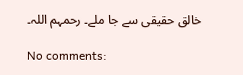خالق حقیقی سے جا ملے۔ رحمہم اللہ۔

No comments: